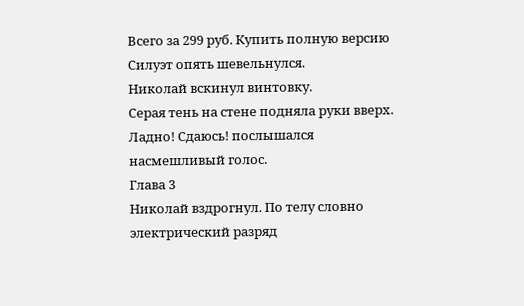Всего за 299 руб. Купить полную версию
Силуэт опять шевельнулся.
Николай вскинул винтовку.
Серая тень на стене подняла руки вверх.
Ладно! Сдаюсь! послышался насмешливый голос.
Глава 3
Николай вздрогнул. По телу словно электрический разряд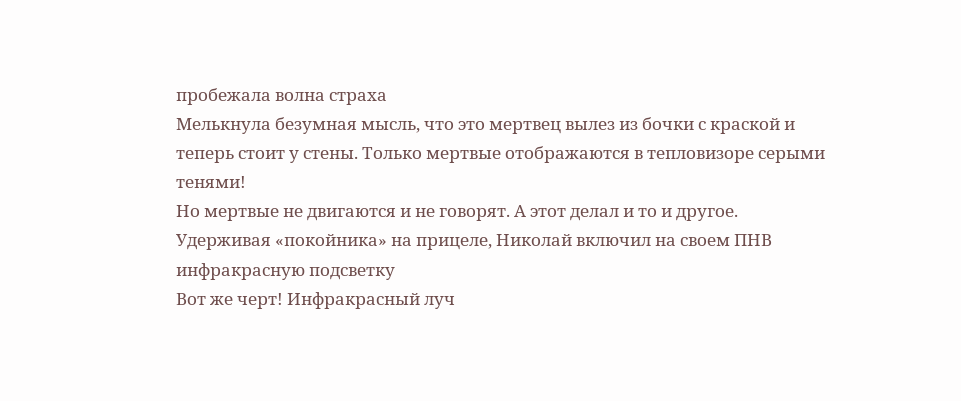пробежала волна страха
Мелькнула безумная мысль, что это мертвец вылез из бочки с краской и теперь стоит у стены. Только мертвые отображаются в тепловизоре серыми тенями!
Но мертвые не двигаются и не говорят. А этот делал и то и другое.
Удерживая «покойника» на прицеле, Николай включил на своем ПНВ инфракрасную подсветку
Вот же черт! Инфракрасный луч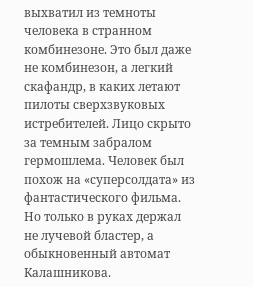выхватил из темноты человека в странном комбинезоне. Это был даже не комбинезон, а легкий скафандр, в каких летают пилоты сверхзвуковых истребителей. Лицо скрыто за темным забралом гермошлема. Человек был похож на «суперсолдата» из фантастического фильма. Но только в руках держал не лучевой бластер, а обыкновенный автомат Калашникова.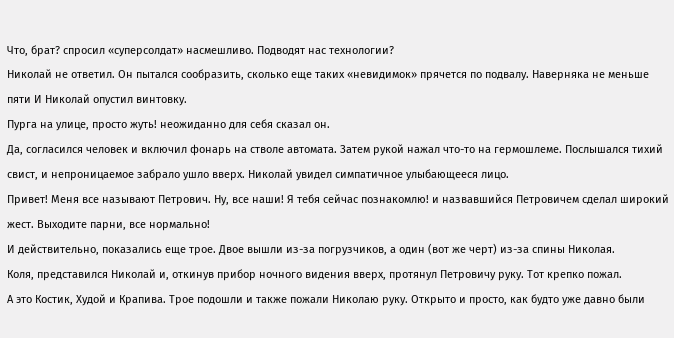Что, брат? спросил «суперсолдат» насмешливо. Подводят нас технологии?
Николай не ответил. Он пытался сообразить, сколько еще таких «невидимок» прячется по подвалу. Наверняка не меньше пяти И Николай опустил винтовку.
Пурга на улице, просто жуть! неожиданно для себя сказал он.
Да, согласился человек и включил фонарь на стволе автомата. Затем рукой нажал что-то на гермошлеме. Послышался тихий свист, и непроницаемое забрало ушло вверх. Николай увидел симпатичное улыбающееся лицо.
Привет! Меня все называют Петрович. Ну, все наши! Я тебя сейчас познакомлю! и назвавшийся Петровичем сделал широкий жест. Выходите парни, все нормально!
И действительно, показались еще трое. Двое вышли из-за погрузчиков, а один (вот же черт) из-за спины Николая.
Коля, представился Николай и, откинув прибор ночного видения вверх, протянул Петровичу руку. Тот крепко пожал.
А это Костик, Худой и Крапива. Трое подошли и также пожали Николаю руку. Открыто и просто, как будто уже давно были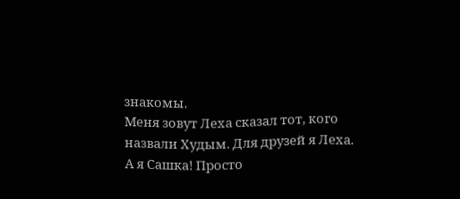знакомы.
Меня зовут Леха сказал тот, кого назвали Худым. Для друзей я Леха.
А я Сашка! Просто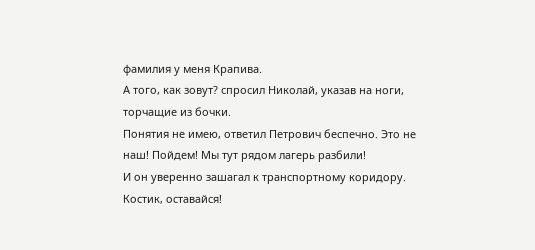фамилия у меня Крапива.
А того, как зовут? спросил Николай, указав на ноги, торчащие из бочки.
Понятия не имею, ответил Петрович беспечно. Это не наш! Пойдем! Мы тут рядом лагерь разбили!
И он уверенно зашагал к транспортному коридору.
Костик, оставайся!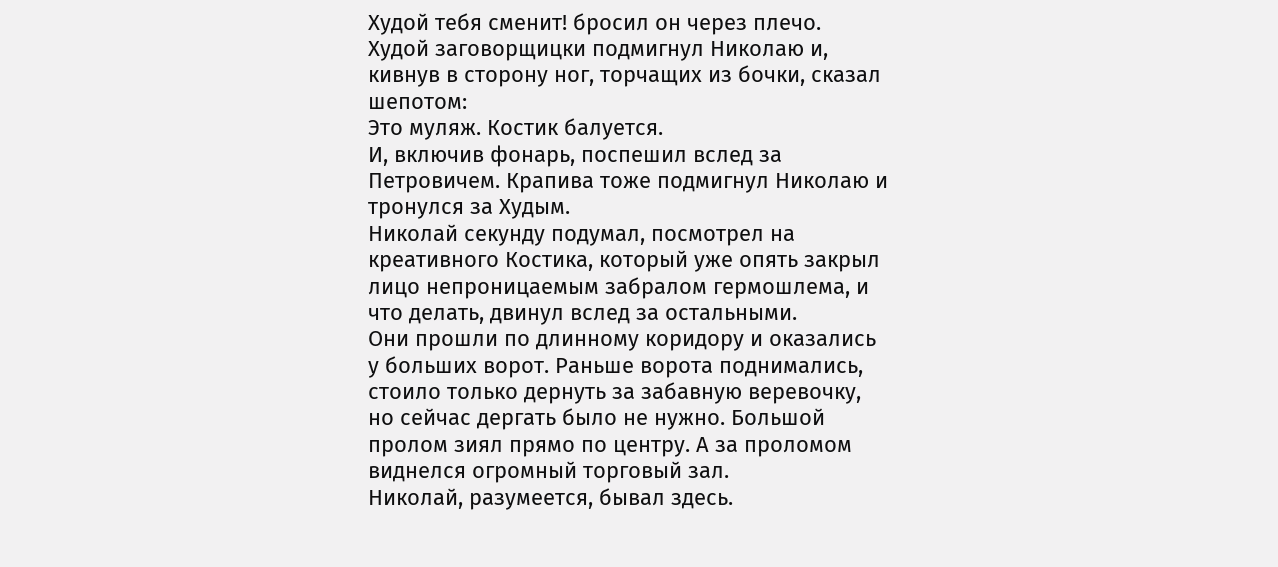Худой тебя сменит! бросил он через плечо.
Худой заговорщицки подмигнул Николаю и, кивнув в сторону ног, торчащих из бочки, сказал шепотом:
Это муляж. Костик балуется.
И, включив фонарь, поспешил вслед за Петровичем. Крапива тоже подмигнул Николаю и тронулся за Худым.
Николай секунду подумал, посмотрел на креативного Костика, который уже опять закрыл лицо непроницаемым забралом гермошлема, и что делать, двинул вслед за остальными.
Они прошли по длинному коридору и оказались у больших ворот. Раньше ворота поднимались, стоило только дернуть за забавную веревочку, но сейчас дергать было не нужно. Большой пролом зиял прямо по центру. А за проломом виднелся огромный торговый зал.
Николай, разумеется, бывал здесь.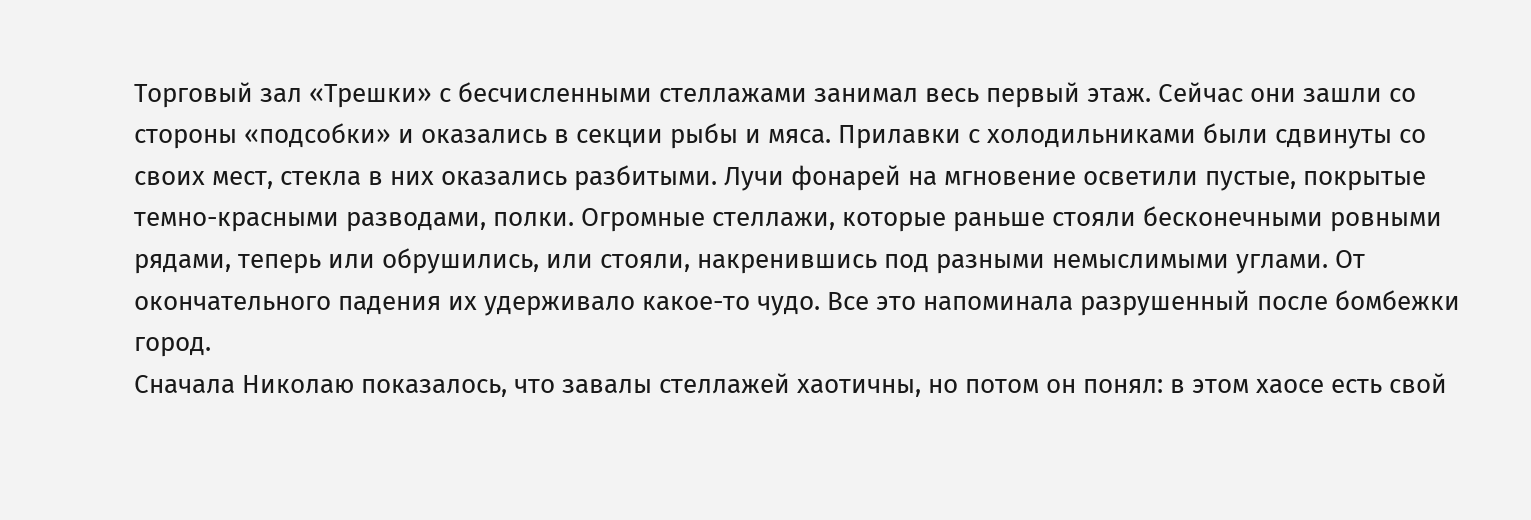Торговый зал «Трешки» с бесчисленными стеллажами занимал весь первый этаж. Сейчас они зашли со стороны «подсобки» и оказались в секции рыбы и мяса. Прилавки с холодильниками были сдвинуты со своих мест, стекла в них оказались разбитыми. Лучи фонарей на мгновение осветили пустые, покрытые темно-красными разводами, полки. Огромные стеллажи, которые раньше стояли бесконечными ровными рядами, теперь или обрушились, или стояли, накренившись под разными немыслимыми углами. От окончательного падения их удерживало какое-то чудо. Все это напоминала разрушенный после бомбежки город.
Сначала Николаю показалось, что завалы стеллажей хаотичны, но потом он понял: в этом хаосе есть свой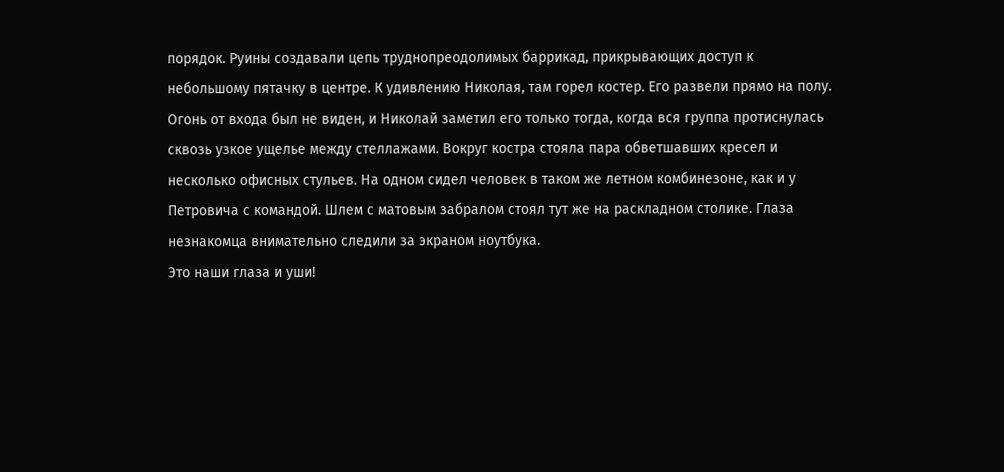порядок. Руины создавали цепь труднопреодолимых баррикад, прикрывающих доступ к небольшому пятачку в центре. К удивлению Николая, там горел костер. Его развели прямо на полу. Огонь от входа был не виден, и Николай заметил его только тогда, когда вся группа протиснулась сквозь узкое ущелье между стеллажами. Вокруг костра стояла пара обветшавших кресел и несколько офисных стульев. На одном сидел человек в таком же летном комбинезоне, как и у Петровича с командой. Шлем с матовым забралом стоял тут же на раскладном столике. Глаза незнакомца внимательно следили за экраном ноутбука.
Это наши глаза и уши!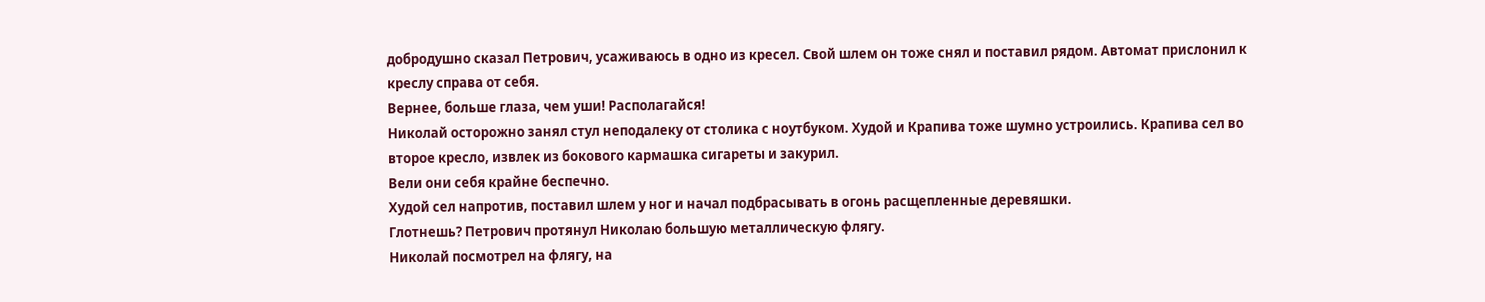добродушно сказал Петрович, усаживаюсь в одно из кресел. Свой шлем он тоже снял и поставил рядом. Автомат прислонил к креслу справа от себя.
Вернее, больше глаза, чем уши! Располагайся!
Николай осторожно занял стул неподалеку от столика с ноутбуком. Худой и Крапива тоже шумно устроились. Крапива сел во второе кресло, извлек из бокового кармашка сигареты и закурил.
Вели они себя крайне беспечно.
Худой сел напротив, поставил шлем у ног и начал подбрасывать в огонь расщепленные деревяшки.
Глотнешь? Петрович протянул Николаю большую металлическую флягу.
Николай посмотрел на флягу, на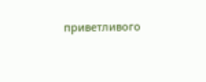приветливого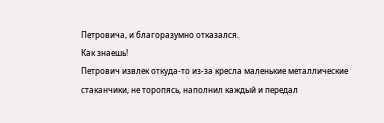Петровича, и благоразумно отказался.
Как знаешь!
Петрович извлек откуда-то из-за кресла маленькие металлические стаканчики, не торопясь, наполнил каждый и передал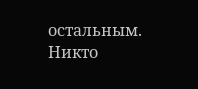остальным. Никто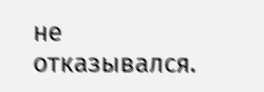не отказывался.